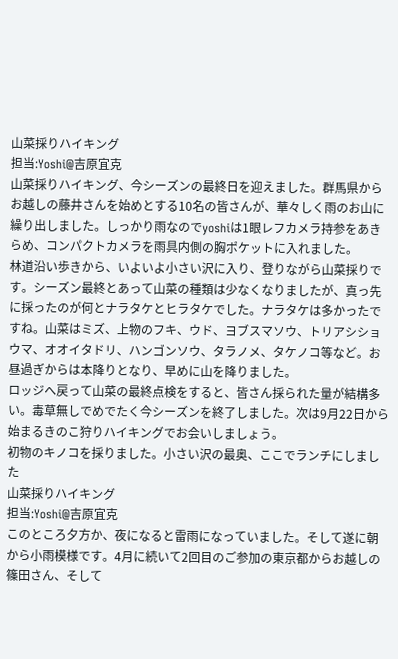山菜採りハイキング
担当:Yoshi@吉原宜克
山菜採りハイキング、今シーズンの最終日を迎えました。群馬県からお越しの藤井さんを始めとする10名の皆さんが、華々しく雨のお山に繰り出しました。しっかり雨なのでyoshiは1眼レフカメラ持参をあきらめ、コンパクトカメラを雨具内側の胸ポケットに入れました。
林道沿い歩きから、いよいよ小さい沢に入り、登りながら山菜採りです。シーズン最終とあって山菜の種類は少なくなりましたが、真っ先に採ったのが何とナラタケとヒラタケでした。ナラタケは多かったですね。山菜はミズ、上物のフキ、ウド、ヨブスマソウ、トリアシショウマ、オオイタドリ、ハンゴンソウ、タラノメ、タケノコ等など。お昼過ぎからは本降りとなり、早めに山を降りました。
ロッジへ戻って山菜の最終点検をすると、皆さん採られた量が結構多い。毒草無しでめでたく今シーズンを終了しました。次は9月22日から始まるきのこ狩りハイキングでお会いしましょう。
初物のキノコを採りました。小さい沢の最奥、ここでランチにしました
山菜採りハイキング
担当:Yoshi@吉原宜克
このところ夕方か、夜になると雷雨になっていました。そして遂に朝から小雨模様です。4月に続いて2回目のご参加の東京都からお越しの篠田さん、そして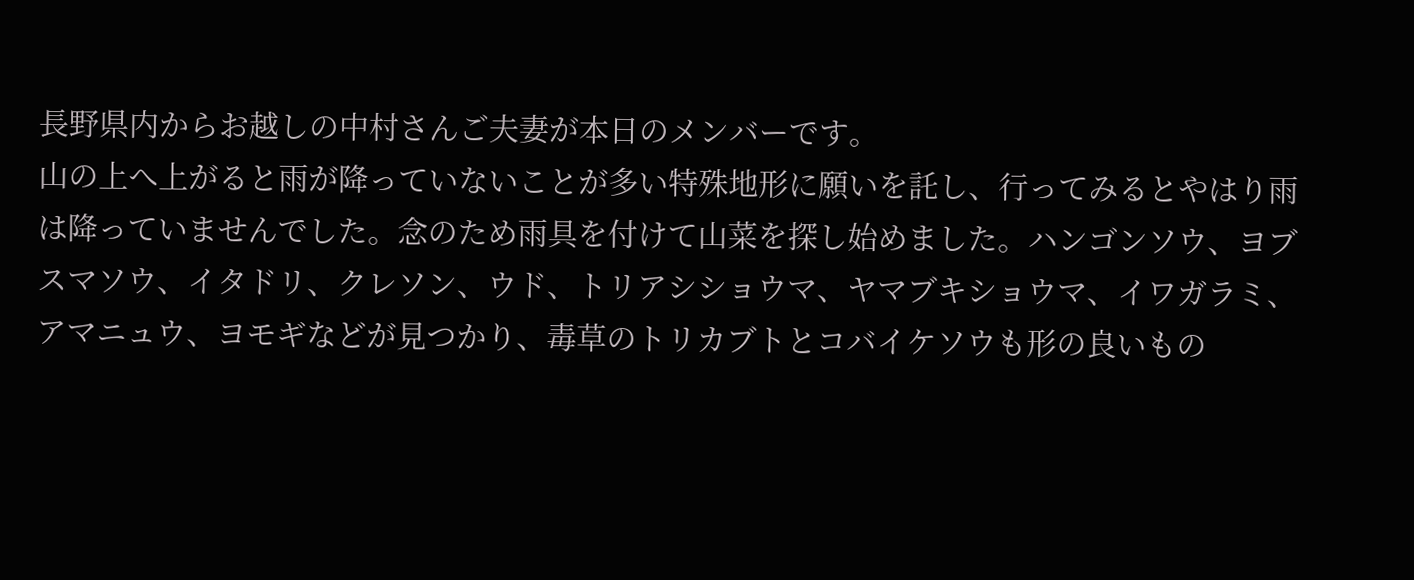長野県内からお越しの中村さんご夫妻が本日のメンバーです。
山の上へ上がると雨が降っていないことが多い特殊地形に願いを託し、行ってみるとやはり雨は降っていませんでした。念のため雨具を付けて山菜を探し始めました。ハンゴンソウ、ヨブスマソウ、イタドリ、クレソン、ウド、トリアシショウマ、ヤマブキショウマ、イワガラミ、アマニュウ、ヨモギなどが見つかり、毒草のトリカブトとコバイケソウも形の良いもの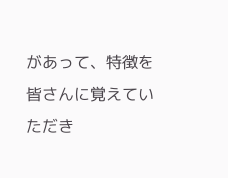があって、特徴を皆さんに覚えていただき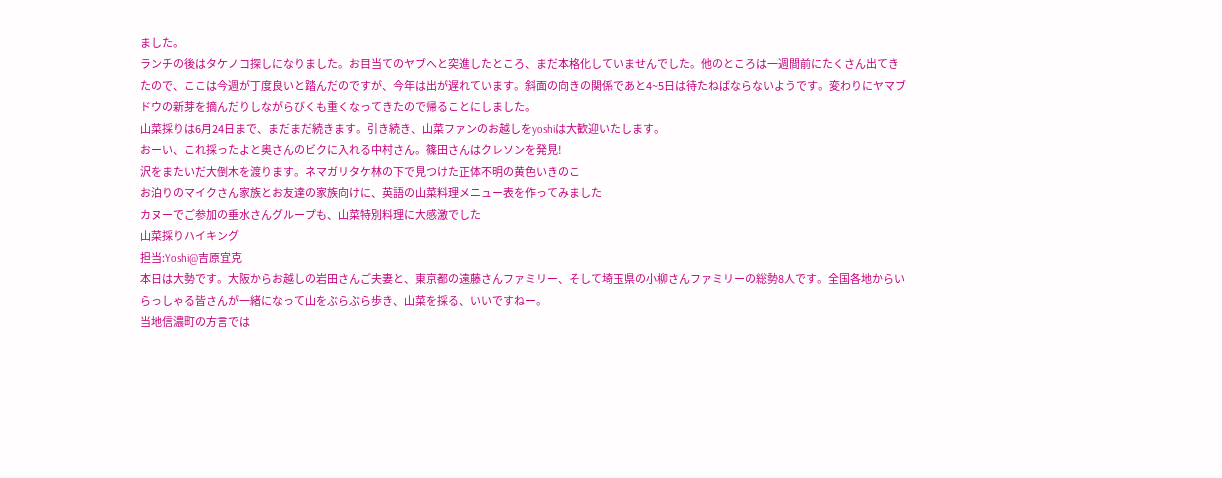ました。
ランチの後はタケノコ探しになりました。お目当てのヤブへと突進したところ、まだ本格化していませんでした。他のところは一週間前にたくさん出てきたので、ここは今週が丁度良いと踏んだのですが、今年は出が遅れています。斜面の向きの関係であと4~5日は待たねばならないようです。変わりにヤマブドウの新芽を摘んだりしながらびくも重くなってきたので帰ることにしました。
山菜採りは6月24日まで、まだまだ続きます。引き続き、山菜ファンのお越しをyoshiは大歓迎いたします。
おーい、これ採ったよと奥さんのビクに入れる中村さん。篠田さんはクレソンを発見!
沢をまたいだ大倒木を渡ります。ネマガリタケ林の下で見つけた正体不明の黄色いきのこ
お泊りのマイクさん家族とお友達の家族向けに、英語の山菜料理メニュー表を作ってみました
カヌーでご参加の垂水さんグループも、山菜特別料理に大感激でした
山菜採りハイキング
担当:Yoshi@吉原宜克
本日は大勢です。大阪からお越しの岩田さんご夫妻と、東京都の遠藤さんファミリー、そして埼玉県の小柳さんファミリーの総勢8人です。全国各地からいらっしゃる皆さんが一緒になって山をぶらぶら歩き、山菜を採る、いいですねー。
当地信濃町の方言では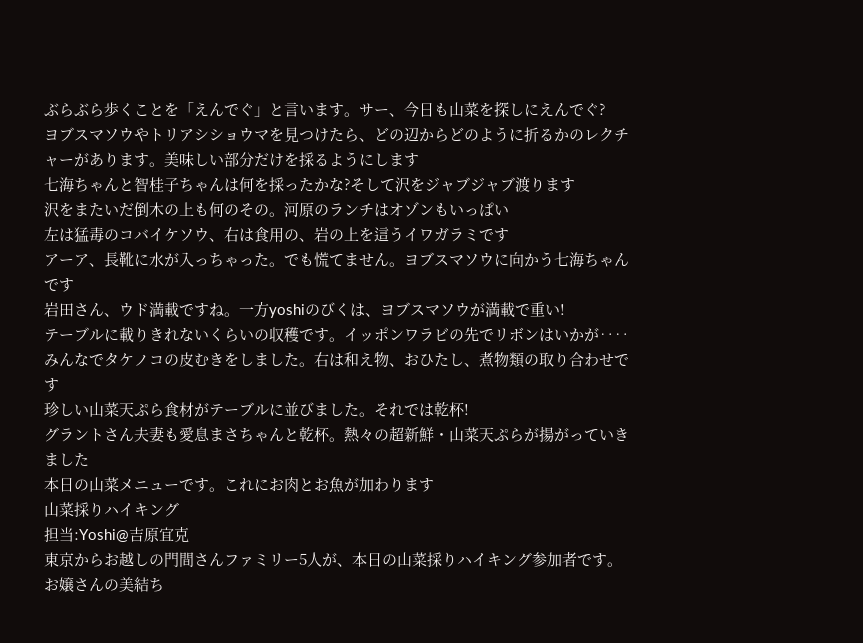ぶらぶら歩くことを「えんでぐ」と言います。サー、今日も山菜を探しにえんでぐ?
ヨブスマソウやトリアシショウマを見つけたら、どの辺からどのように折るかのレクチャーがあります。美味しい部分だけを採るようにします
七海ちゃんと智桂子ちゃんは何を採ったかな?そして沢をジャブジャブ渡ります
沢をまたいだ倒木の上も何のその。河原のランチはオゾンもいっぱい
左は猛毒のコバイケソウ、右は食用の、岩の上を這うイワガラミです
アーア、長靴に水が入っちゃった。でも慌てません。ヨブスマソウに向かう七海ちゃんです
岩田さん、ウド満載ですね。一方yoshiのびくは、ヨブスマソウが満載で重い!
テーブルに載りきれないくらいの収穫です。イッポンワラビの先でリボンはいかが‥‥
みんなでタケノコの皮むきをしました。右は和え物、おひたし、煮物類の取り合わせです
珍しい山菜天ぷら食材がテーブルに並びました。それでは乾杯!
グラントさん夫妻も愛息まさちゃんと乾杯。熱々の超新鮮・山菜天ぷらが揚がっていきました
本日の山菜メニューです。これにお肉とお魚が加わります
山菜採りハイキング
担当:Yoshi@吉原宜克
東京からお越しの門間さんファミリー5人が、本日の山菜採りハイキング参加者です。お嬢さんの美結ち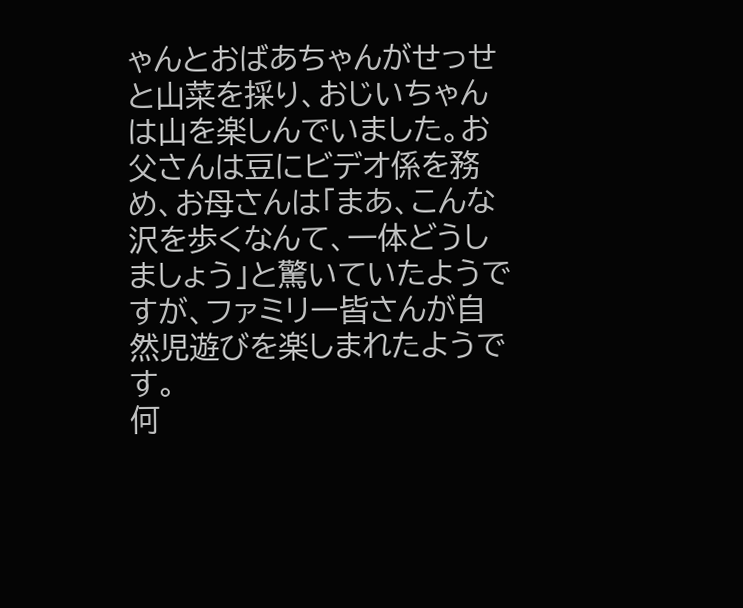ゃんとおばあちゃんがせっせと山菜を採り、おじいちゃんは山を楽しんでいました。お父さんは豆にビデオ係を務め、お母さんは「まあ、こんな沢を歩くなんて、一体どうしましょう」と驚いていたようですが、ファミリー皆さんが自然児遊びを楽しまれたようです。
何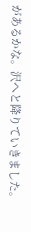があるかな。沢へと降りていきました。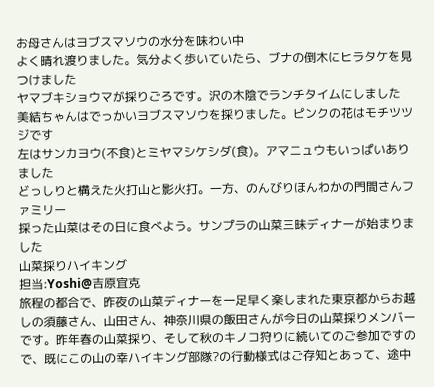お母さんはヨブスマソウの水分を味わい中
よく晴れ渡りました。気分よく歩いていたら、ブナの倒木にヒラタケを見つけました
ヤマブキショウマが採りごろです。沢の木陰でランチタイムにしました
美結ちゃんはでっかいヨブスマソウを採りました。ピンクの花はモチツツジです
左はサンカヨウ(不食)とミヤマシケシダ(食)。アマニュウもいっぱいありました
どっしりと構えた火打山と影火打。一方、のんびりほんわかの門間さんファミリー
採った山菜はその日に食べよう。サンプラの山菜三昧ディナーが始まりました
山菜採りハイキング
担当:Yoshi@吉原宜克
旅程の都合で、昨夜の山菜ディナーを一足早く楽しまれた東京都からお越しの須藤さん、山田さん、神奈川県の飯田さんが今日の山菜採りメンバーです。昨年春の山菜採り、そして秋のキノコ狩りに続いてのご参加ですので、既にこの山の幸ハイキング部隊?の行動様式はご存知とあって、途中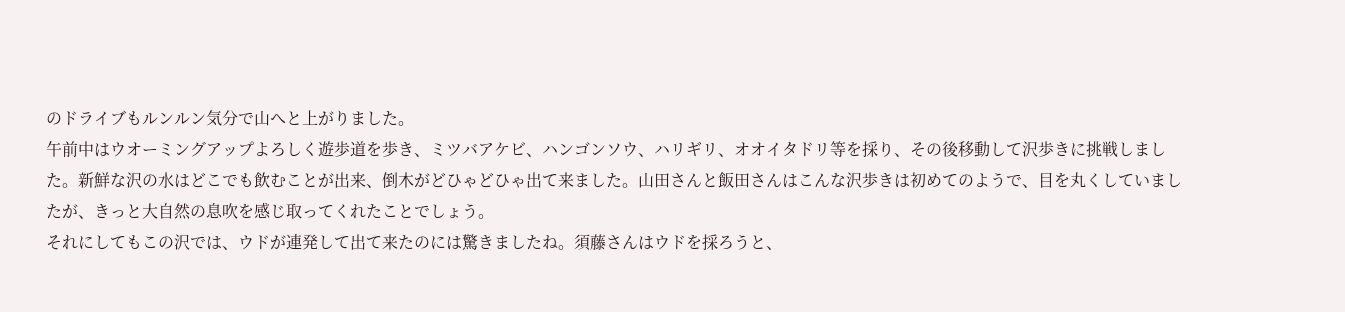のドライブもルンルン気分で山へと上がりました。
午前中はウオーミングアップよろしく遊歩道を歩き、ミツバアケビ、ハンゴンソウ、ハリギリ、オオイタドリ等を採り、その後移動して沢歩きに挑戦しました。新鮮な沢の水はどこでも飲むことが出来、倒木がどひゃどひゃ出て来ました。山田さんと飯田さんはこんな沢歩きは初めてのようで、目を丸くしていましたが、きっと大自然の息吹を感じ取ってくれたことでしょう。
それにしてもこの沢では、ウドが連発して出て来たのには驚きましたね。須藤さんはウドを採ろうと、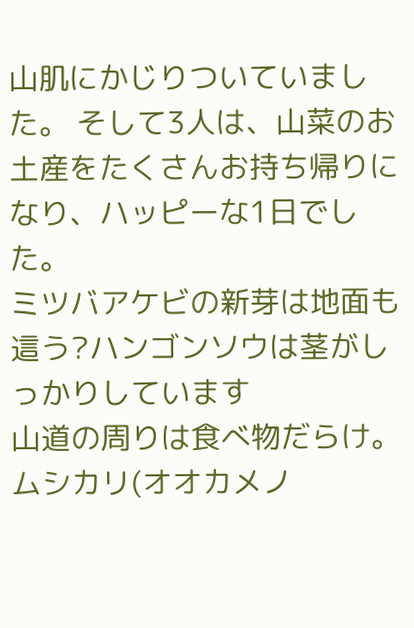山肌にかじりついていました。 そして3人は、山菜のお土産をたくさんお持ち帰りになり、ハッピーな1日でした。
ミツバアケビの新芽は地面も這う?ハンゴンソウは茎がしっかりしています
山道の周りは食べ物だらけ。ムシカリ(オオカメノ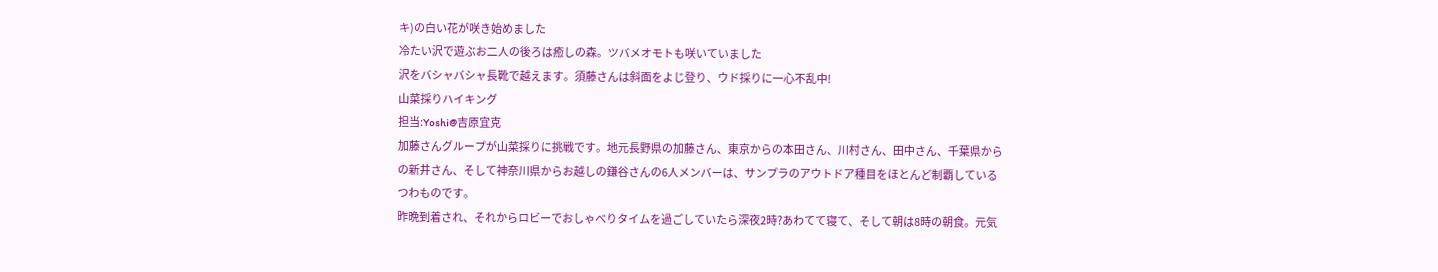キ)の白い花が咲き始めました
冷たい沢で遊ぶお二人の後ろは癒しの森。ツバメオモトも咲いていました
沢をバシャバシャ長靴で越えます。須藤さんは斜面をよじ登り、ウド採りに一心不乱中!
山菜採りハイキング
担当:Yoshi@吉原宜克
加藤さんグループが山菜採りに挑戦です。地元長野県の加藤さん、東京からの本田さん、川村さん、田中さん、千葉県からの新井さん、そして神奈川県からお越しの鎌谷さんの6人メンバーは、サンプラのアウトドア種目をほとんど制覇しているつわものです。
昨晩到着され、それからロビーでおしゃべりタイムを過ごしていたら深夜2時?あわてて寝て、そして朝は8時の朝食。元気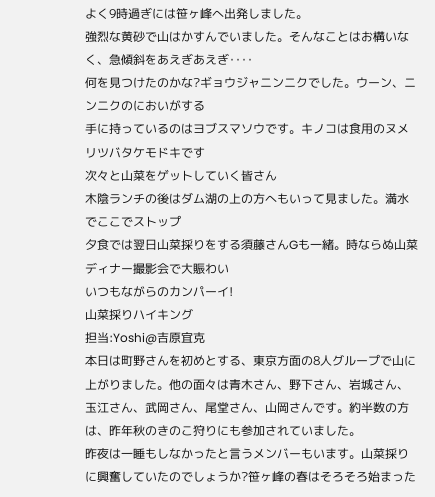よく9時過ぎには笹ヶ峰へ出発しました。
強烈な黄砂で山はかすんでいました。そんなことはお構いなく、急傾斜をあえぎあえぎ‥‥
何を見つけたのかな?ギョウジャニンニクでした。ウーン、ニンニクのにおいがする
手に持っているのはヨブスマソウです。キノコは食用のヌメリツバタケモドキです
次々と山菜をゲットしていく皆さん
木陰ランチの後はダム湖の上の方へもいって見ました。満水でここでストップ
夕食では翌日山菜採りをする須藤さんGも一緒。時ならぬ山菜ディナー撮影会で大賑わい
いつもながらのカンパーイ!
山菜採りハイキング
担当:Yoshi@吉原宜克
本日は町野さんを初めとする、東京方面の8人グループで山に上がりました。他の面々は青木さん、野下さん、岩城さん、玉江さん、武岡さん、尾堂さん、山岡さんです。約半数の方は、昨年秋のきのこ狩りにも参加されていました。
昨夜は一睡もしなかったと言うメンバーもいます。山菜採りに興奮していたのでしょうか?笹ヶ峰の春はそろそろ始まった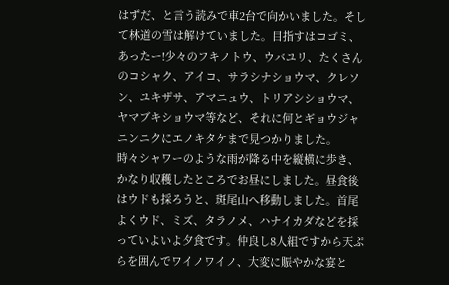はずだ、と言う読みで車2台で向かいました。そして林道の雪は解けていました。目指すはコゴミ、あったー!少々のフキノトウ、ウバユリ、たくさんのコシャク、アイコ、サラシナショウマ、クレソン、ユキザサ、アマニュウ、トリアシショウマ、ヤマブキショウマ等など、それに何とギョウジャニンニクにエノキタケまで見つかりました。
時々シャワーのような雨が降る中を縦横に歩き、かなり収穫したところでお昼にしました。昼食後はウドも採ろうと、斑尾山へ移動しました。首尾よくウド、ミズ、タラノメ、ハナイカダなどを採っていよいよ夕食です。仲良し8人組ですから天ぷらを囲んでワイノワイノ、大変に賑やかな宴と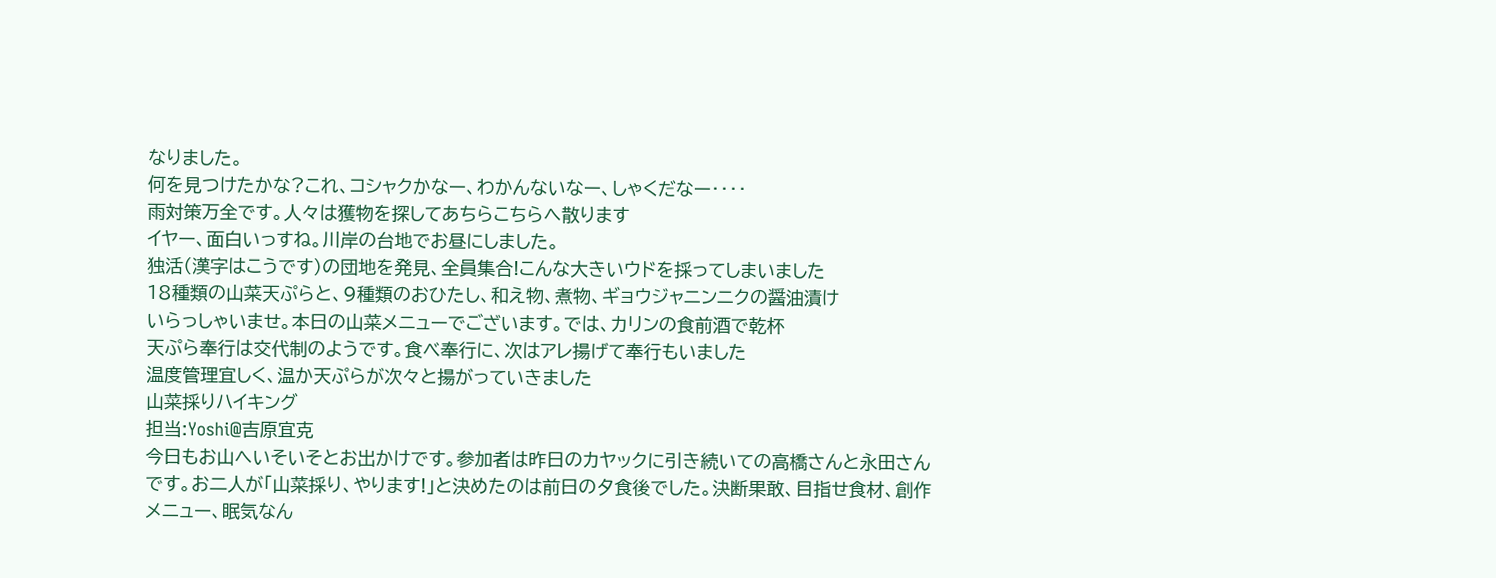なりました。
何を見つけたかな?これ、コシャクかなー、わかんないなー、しゃくだなー‥‥
雨対策万全です。人々は獲物を探してあちらこちらへ散ります
イヤー、面白いっすね。川岸の台地でお昼にしました。
独活(漢字はこうです)の団地を発見、全員集合!こんな大きいウドを採ってしまいました
18種類の山菜天ぷらと、9種類のおひたし、和え物、煮物、ギョウジャニンニクの醤油漬け
いらっしゃいませ。本日の山菜メニューでございます。では、カリンの食前酒で乾杯
天ぷら奉行は交代制のようです。食べ奉行に、次はアレ揚げて奉行もいました
温度管理宜しく、温か天ぷらが次々と揚がっていきました
山菜採りハイキング
担当:Yoshi@吉原宜克
今日もお山へいそいそとお出かけです。参加者は昨日のカヤックに引き続いての高橋さんと永田さんです。お二人が「山菜採り、やります!」と決めたのは前日の夕食後でした。決断果敢、目指せ食材、創作メニュー、眠気なん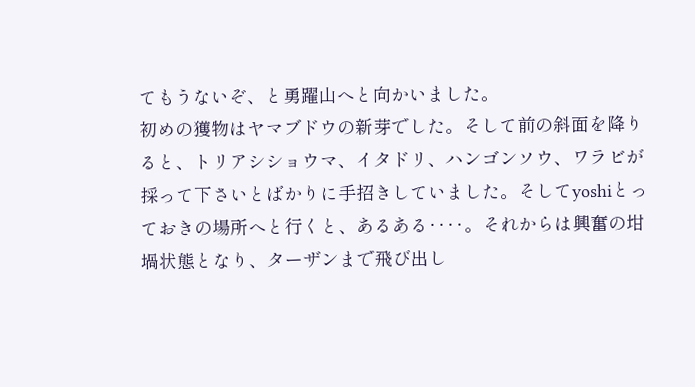てもうないぞ、と勇躍山へと向かいました。
初めの獲物はヤマブドウの新芽でした。そして前の斜面を降りると、トリアシショウマ、イタドリ、ハンゴンソウ、ワラビが採って下さいとばかりに手招きしていました。そしてyoshiとっておきの場所へと行くと、あるある‥‥。それからは興奮の坩堝状態となり、ターザンまで飛び出し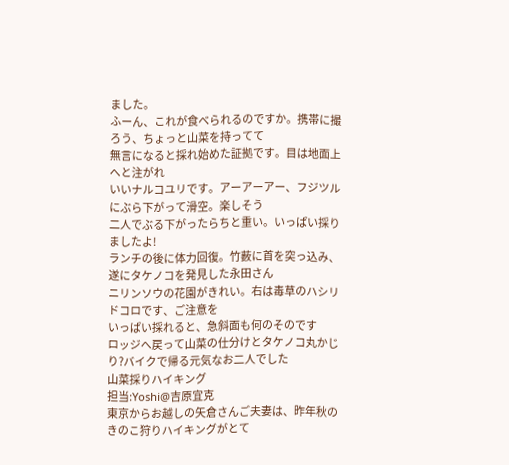ました。
ふーん、これが食べられるのですか。携帯に撮ろう、ちょっと山菜を持ってて
無言になると採れ始めた証拠です。目は地面上へと注がれ
いいナルコユリです。アーアーアー、フジツルにぶら下がって滑空。楽しそう
二人でぶる下がったらちと重い。いっぱい採りましたよ!
ランチの後に体力回復。竹薮に首を突っ込み、遂にタケノコを発見した永田さん
ニリンソウの花園がきれい。右は毒草のハシリドコロです、ご注意を
いっぱい採れると、急斜面も何のそのです
ロッジへ戻って山菜の仕分けとタケノコ丸かじり?バイクで帰る元気なお二人でした
山菜採りハイキング
担当:Yoshi@吉原宜克
東京からお越しの矢倉さんご夫妻は、昨年秋のきのこ狩りハイキングがとて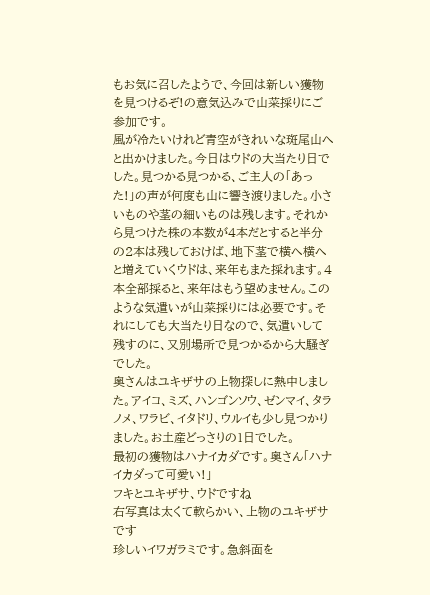もお気に召したようで、今回は新しい獲物を見つけるぞ!の意気込みで山菜採りにご参加です。
風が冷たいけれど青空がきれいな斑尾山へと出かけました。今日はウドの大当たり日でした。見つかる見つかる、ご主人の「あった!」の声が何度も山に響き渡りました。小さいものや茎の細いものは残します。それから見つけた株の本数が4本だとすると半分の2本は残しておけば、地下茎で横へ横へと増えていくウドは、来年もまた採れます。4本全部採ると、来年はもう望めません。このような気遣いが山菜採りには必要です。それにしても大当たり日なので、気遣いして残すのに、又別場所で見つかるから大騒ぎでした。
奥さんはユキザサの上物探しに熱中しました。アイコ、ミズ、ハンゴンソウ、ゼンマイ、タラノメ、ワラビ、イタドリ、ウルイも少し見つかりました。お土産どっさりの1日でした。
最初の獲物はハナイカダです。奥さん「ハナイカダって可愛い!」
フキとユキザサ、ウドですね
右写真は太くて軟らかい、上物のユキザサです
珍しいイワガラミです。急斜面を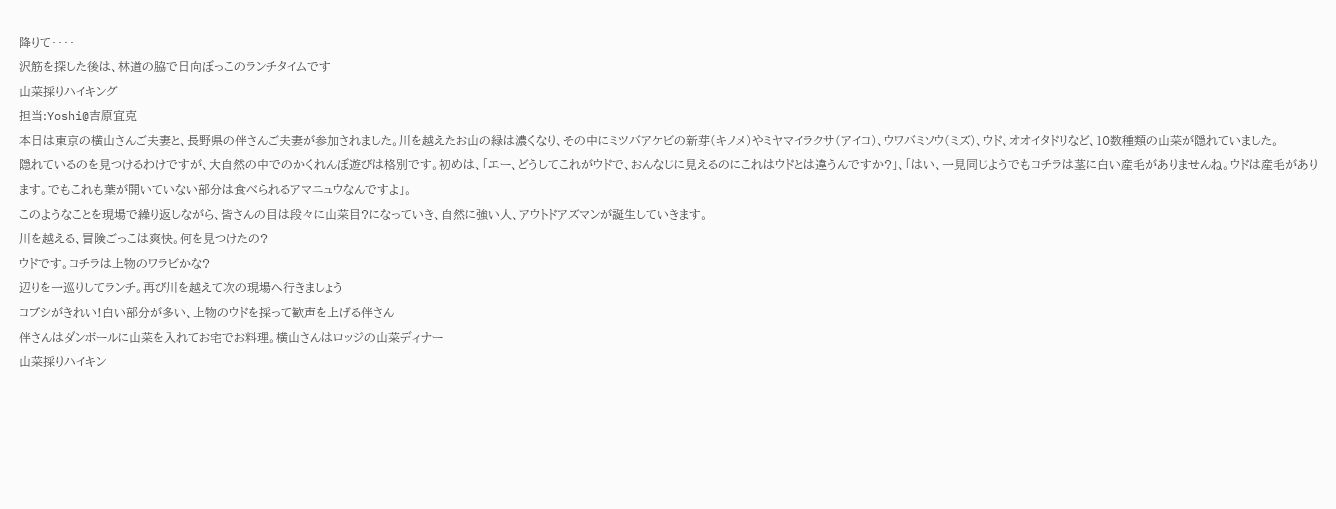降りて‥‥
沢筋を探した後は、林道の脇で日向ぼっこのランチタイムです
山菜採りハイキング
担当:Yoshi@吉原宜克
本日は東京の横山さんご夫妻と、長野県の伴さんご夫妻が参加されました。川を越えたお山の緑は濃くなり、その中にミツバアケビの新芽(キノメ)やミヤマイラクサ(アイコ)、ウワバミソウ(ミズ)、ウド、オオイタドリなど、10数種類の山菜が隠れていました。
隠れているのを見つけるわけですが、大自然の中でのかくれんぼ遊びは格別です。初めは、「エー、どうしてこれがウドで、おんなじに見えるのにこれはウドとは違うんですか?」、「はい、一見同じようでもコチラは茎に白い産毛がありませんね。ウドは産毛があります。でもこれも葉が開いていない部分は食べられるアマニュウなんですよ」。
このようなことを現場で繰り返しながら、皆さんの目は段々に山菜目?になっていき、自然に強い人、アウトドアズマンが誕生していきます。
川を越える、冒険ごっこは爽快。何を見つけたの?
ウドです。コチラは上物のワラビかな?
辺りを一巡りしてランチ。再び川を越えて次の現場へ行きましょう
コブシがきれい!白い部分が多い、上物のウドを採って歓声を上げる伴さん
伴さんはダンボールに山菜を入れてお宅でお料理。横山さんはロッジの山菜ディナー
山菜採りハイキン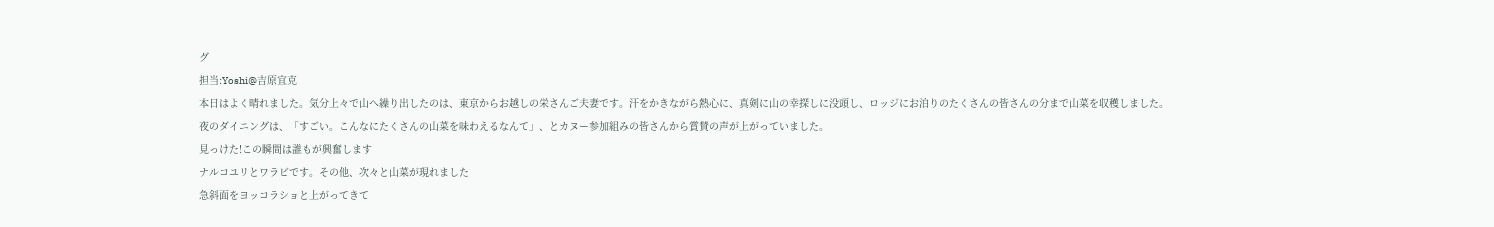グ
担当:Yoshi@吉原宜克
本日はよく晴れました。気分上々で山へ繰り出したのは、東京からお越しの栄さんご夫妻です。汗をかきながら熱心に、真剣に山の幸探しに没頭し、ロッジにお泊りのたくさんの皆さんの分まで山菜を収穫しました。
夜のダイニングは、「すごい。こんなにたくさんの山菜を味わえるなんて」、とカヌー参加組みの皆さんから賞賛の声が上がっていました。
見っけた!この瞬間は誰もが興奮します
ナルコユリとワラビです。その他、次々と山菜が現れました
急斜面をヨッコラショと上がってきて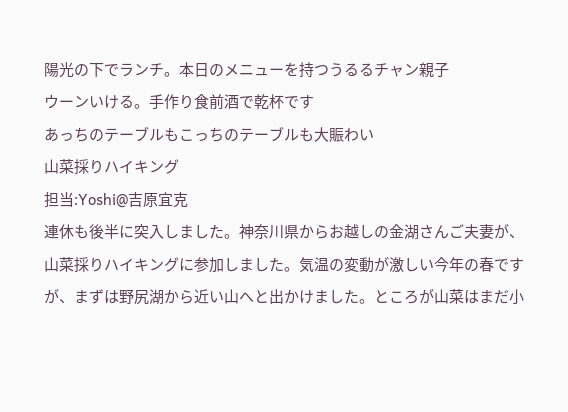陽光の下でランチ。本日のメニューを持つうるるチャン親子
ウーンいける。手作り食前酒で乾杯です
あっちのテーブルもこっちのテーブルも大賑わい
山菜採りハイキング
担当:Yoshi@吉原宜克
連休も後半に突入しました。神奈川県からお越しの金湖さんご夫妻が、山菜採りハイキングに参加しました。気温の変動が激しい今年の春ですが、まずは野尻湖から近い山へと出かけました。ところが山菜はまだ小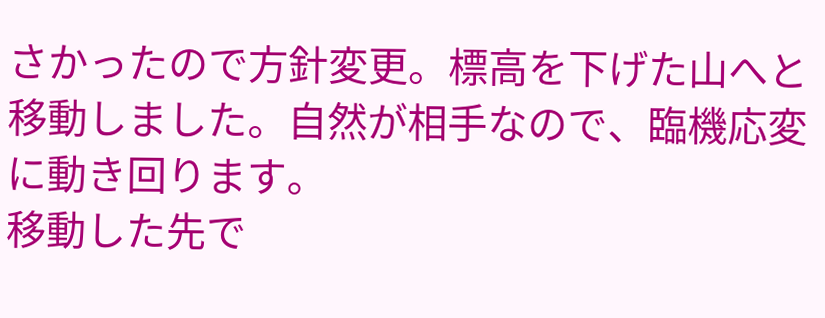さかったので方針変更。標高を下げた山へと移動しました。自然が相手なので、臨機応変に動き回ります。
移動した先で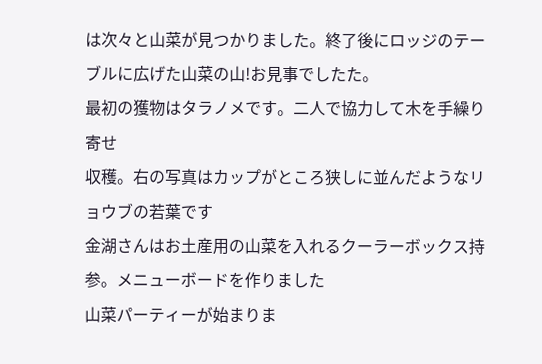は次々と山菜が見つかりました。終了後にロッジのテーブルに広げた山菜の山!お見事でしたた。
最初の獲物はタラノメです。二人で協力して木を手繰り寄せ
収穫。右の写真はカップがところ狭しに並んだようなリョウブの若葉です
金湖さんはお土産用の山菜を入れるクーラーボックス持参。メニューボードを作りました
山菜パーティーが始まりま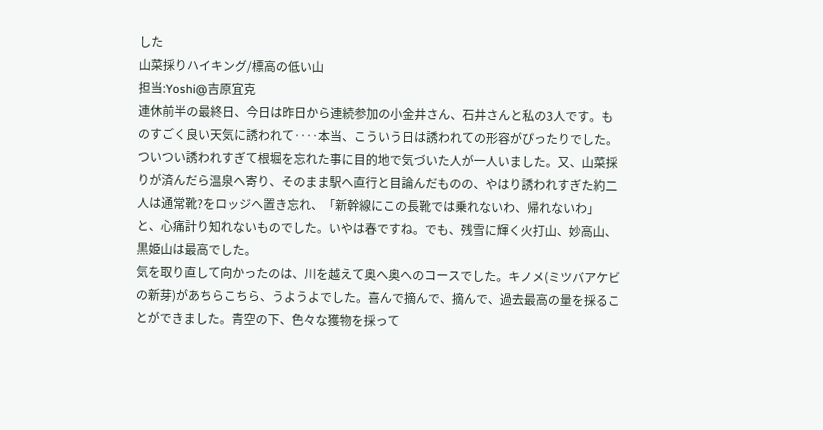した
山菜採りハイキング/標高の低い山
担当:Yoshi@吉原宜克
連休前半の最終日、今日は昨日から連続参加の小金井さん、石井さんと私の3人です。ものすごく良い天気に誘われて‥‥本当、こういう日は誘われての形容がぴったりでした。ついつい誘われすぎて根堀を忘れた事に目的地で気づいた人が一人いました。又、山菜採りが済んだら温泉へ寄り、そのまま駅へ直行と目論んだものの、やはり誘われすぎた約二人は通常靴?をロッジへ置き忘れ、「新幹線にこの長靴では乗れないわ、帰れないわ」と、心痛計り知れないものでした。いやは春ですね。でも、残雪に輝く火打山、妙高山、黒姫山は最高でした。
気を取り直して向かったのは、川を越えて奥へ奥へのコースでした。キノメ(ミツバアケビの新芽)があちらこちら、うようよでした。喜んで摘んで、摘んで、過去最高の量を採ることができました。青空の下、色々な獲物を採って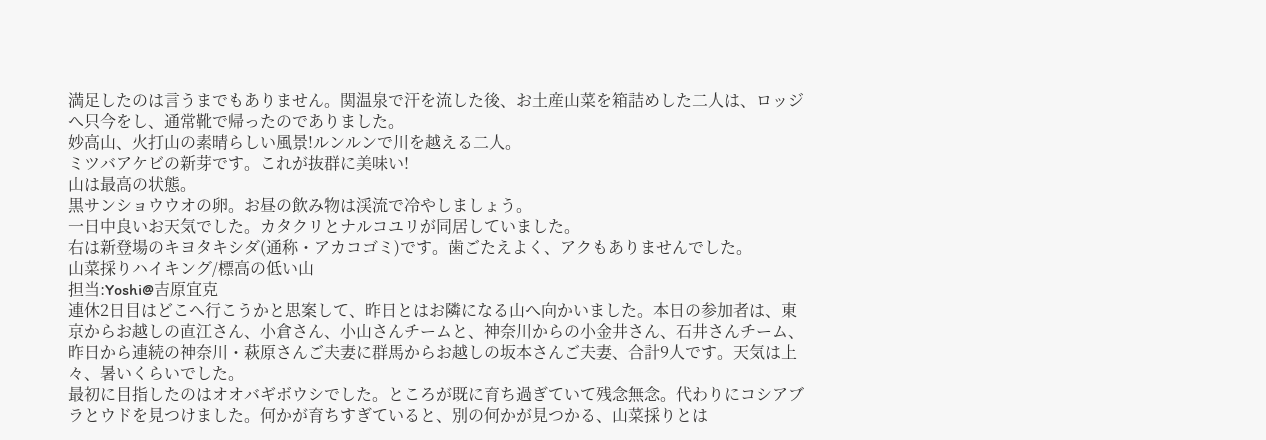満足したのは言うまでもありません。関温泉で汗を流した後、お土産山菜を箱詰めした二人は、ロッジへ只今をし、通常靴で帰ったのでありました。
妙高山、火打山の素晴らしい風景!ルンルンで川を越える二人。
ミツバアケビの新芽です。これが抜群に美味い!
山は最高の状態。
黒サンショウウオの卵。お昼の飲み物は渓流で冷やしましょう。
一日中良いお天気でした。カタクリとナルコユリが同居していました。
右は新登場のキヨタキシダ(通称・アカコゴミ)です。歯ごたえよく、アクもありませんでした。
山菜採りハイキング/標高の低い山
担当:Yoshi@吉原宜克
連休2日目はどこへ行こうかと思案して、昨日とはお隣になる山へ向かいました。本日の参加者は、東京からお越しの直江さん、小倉さん、小山さんチームと、神奈川からの小金井さん、石井さんチーム、昨日から連続の神奈川・萩原さんご夫妻に群馬からお越しの坂本さんご夫妻、合計9人です。天気は上々、暑いくらいでした。
最初に目指したのはオオバギボウシでした。ところが既に育ち過ぎていて残念無念。代わりにコシアブラとウドを見つけました。何かが育ちすぎていると、別の何かが見つかる、山菜採りとは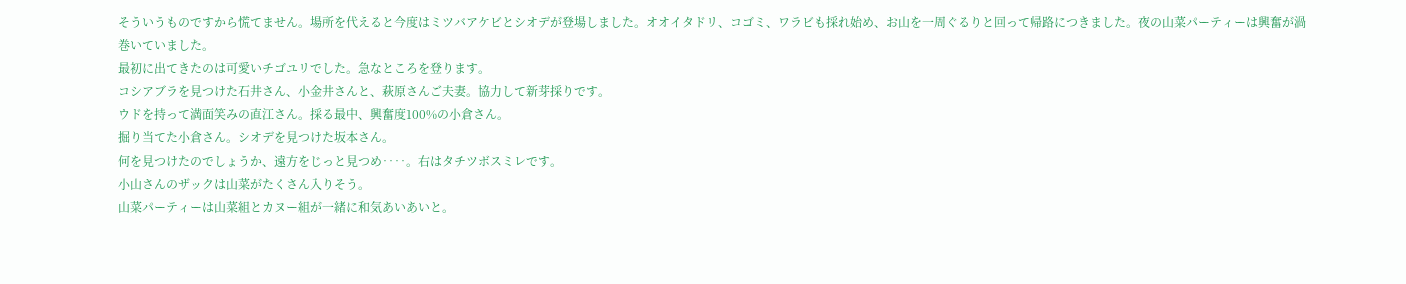そういうものですから慌てません。場所を代えると今度はミツバアケビとシオデが登場しました。オオイタドリ、コゴミ、ワラビも採れ始め、お山を一周ぐるりと回って帰路につきました。夜の山菜パーティーは興奮が渦巻いていました。
最初に出てきたのは可愛いチゴユリでした。急なところを登ります。
コシアブラを見つけた石井さん、小金井さんと、萩原さんご夫妻。協力して新芽採りです。
ウドを持って満面笑みの直江さん。採る最中、興奮度100%の小倉さん。
掘り当てた小倉さん。シオデを見つけた坂本さん。
何を見つけたのでしょうか、遠方をじっと見つめ‥‥。右はタチツボスミレです。
小山さんのザックは山菜がたくさん入りそう。
山菜パーティーは山菜組とカヌー組が一緒に和気あいあいと。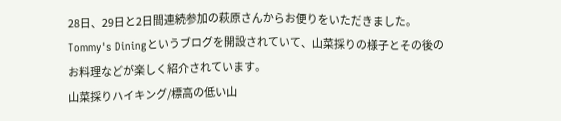28日、29日と2日間連続参加の萩原さんからお便りをいただきました。Tommy's Diningというブログを開設されていて、山菜採りの様子とその後のお料理などが楽しく紹介されています。
山菜採りハイキング/標高の低い山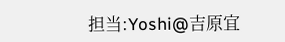担当:Yoshi@吉原宜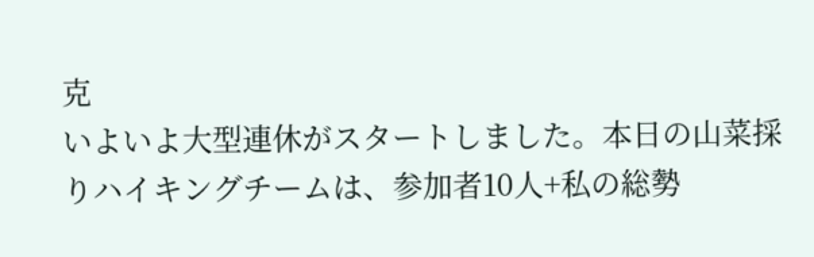克
いよいよ大型連休がスタートしました。本日の山菜採りハイキングチームは、参加者10人+私の総勢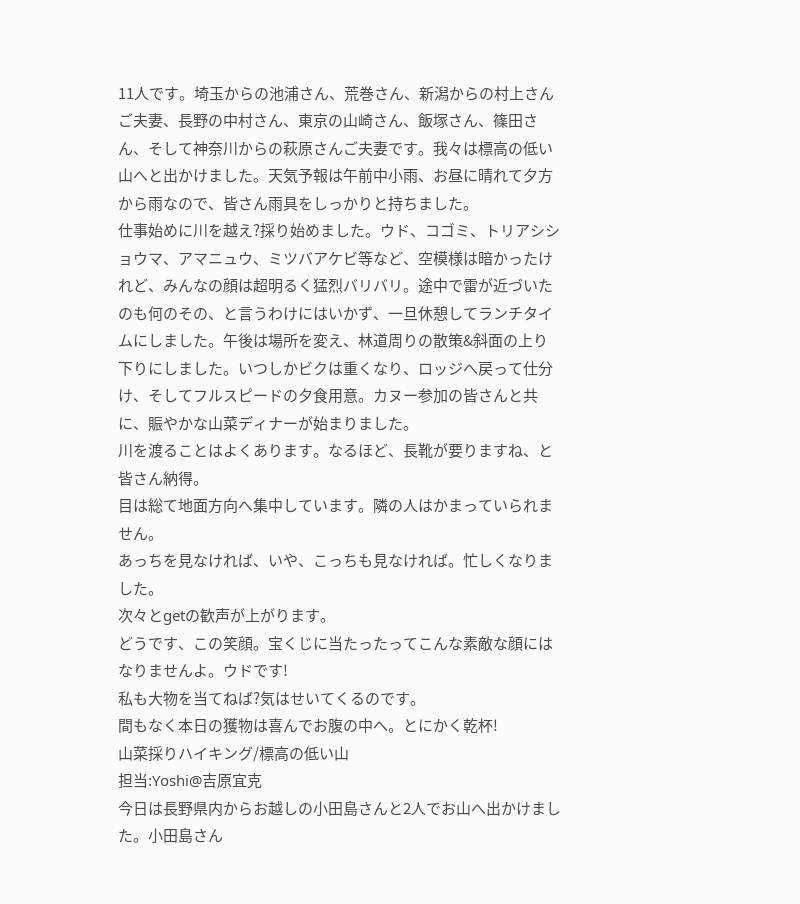11人です。埼玉からの池浦さん、荒巻さん、新潟からの村上さんご夫妻、長野の中村さん、東京の山崎さん、飯塚さん、篠田さん、そして神奈川からの萩原さんご夫妻です。我々は標高の低い山へと出かけました。天気予報は午前中小雨、お昼に晴れて夕方から雨なので、皆さん雨具をしっかりと持ちました。
仕事始めに川を越え?採り始めました。ウド、コゴミ、トリアシショウマ、アマニュウ、ミツバアケビ等など、空模様は暗かったけれど、みんなの顔は超明るく猛烈バリバリ。途中で雷が近づいたのも何のその、と言うわけにはいかず、一旦休憩してランチタイムにしました。午後は場所を変え、林道周りの散策&斜面の上り下りにしました。いつしかビクは重くなり、ロッジへ戻って仕分け、そしてフルスピードの夕食用意。カヌー参加の皆さんと共に、賑やかな山菜ディナーが始まりました。
川を渡ることはよくあります。なるほど、長靴が要りますね、と皆さん納得。
目は総て地面方向へ集中しています。隣の人はかまっていられません。
あっちを見なければ、いや、こっちも見なければ。忙しくなりました。
次々とgetの歓声が上がります。
どうです、この笑顔。宝くじに当たったってこんな素敵な顔にはなりませんよ。ウドです!
私も大物を当てねば?気はせいてくるのです。
間もなく本日の獲物は喜んでお腹の中へ。とにかく乾杯!
山菜採りハイキング/標高の低い山
担当:Yoshi@吉原宜克
今日は長野県内からお越しの小田島さんと2人でお山へ出かけました。小田島さん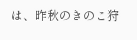は、昨秋のきのこ狩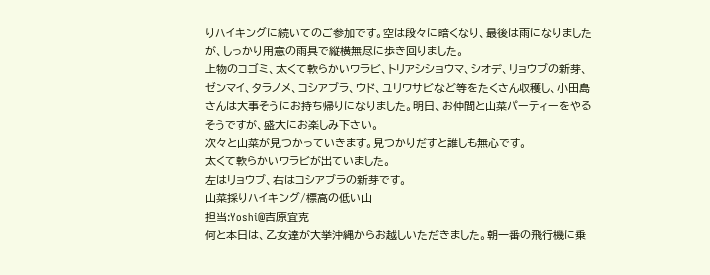りハイキングに続いてのご参加です。空は段々に暗くなり、最後は雨になりましたが、しっかり用意の雨具で縦横無尽に歩き回りました。
上物のコゴミ、太くて軟らかいワラビ、トリアシショウマ、シオデ、リョウブの新芽、ゼンマイ、タラノメ、コシアブラ、ウド、ユリワサビなど等をたくさん収穫し、小田島さんは大事そうにお持ち帰りになりました。明日、お仲間と山菜パーティーをやるそうですが、盛大にお楽しみ下さい。
次々と山菜が見つかっていきます。見つかりだすと誰しも無心です。
太くて軟らかいワラビが出ていました。
左はリョウブ、右はコシアブラの新芽です。
山菜採りハイキング/標高の低い山
担当:Yoshi@吉原宜克
何と本日は、乙女達が大挙沖縄からお越しいただきました。朝一番の飛行機に乗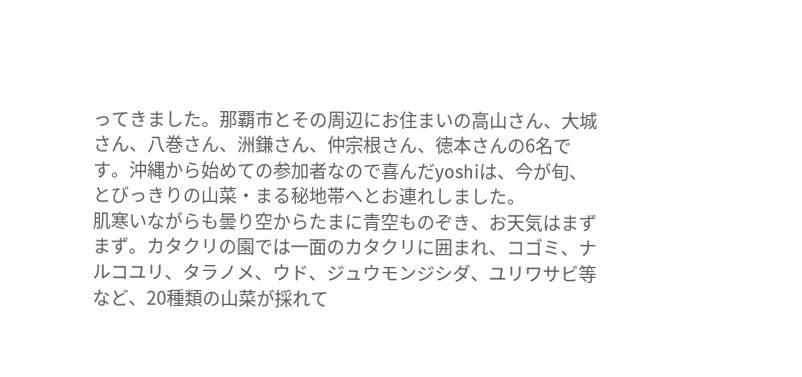ってきました。那覇市とその周辺にお住まいの高山さん、大城さん、八巻さん、洲鎌さん、仲宗根さん、徳本さんの6名です。沖縄から始めての参加者なので喜んだyoshiは、今が旬、とびっきりの山菜・まる秘地帯へとお連れしました。
肌寒いながらも曇り空からたまに青空ものぞき、お天気はまずまず。カタクリの園では一面のカタクリに囲まれ、コゴミ、ナルコユリ、タラノメ、ウド、ジュウモンジシダ、ユリワサビ等など、20種類の山菜が採れて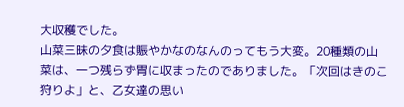大収穫でした。
山菜三昧の夕食は賑やかなのなんのってもう大変。20種類の山菜は、一つ残らず胃に収まったのでありました。「次回はきのこ狩りよ」と、乙女達の思い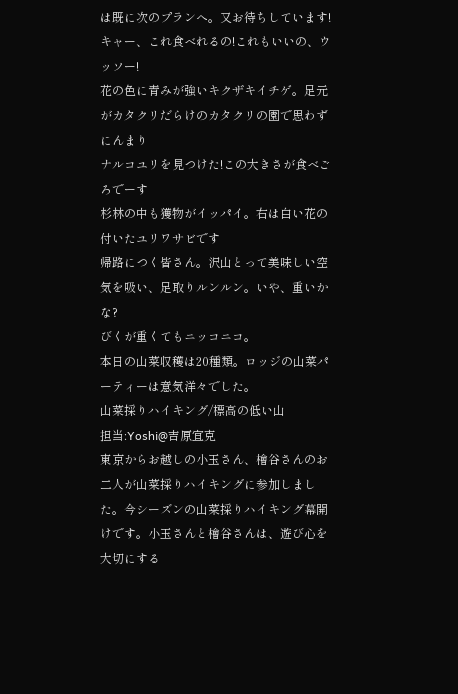は既に次のプランへ。又お待ちしています!
キャー、これ食べれるの!これもいいの、ウッソー!
花の色に青みが強いキクザキイチゲ。足元がカタクリだらけのカタクリの園で思わずにんまり
ナルコユリを見つけた!この大きさが食べごろでーす
杉林の中も獲物がイッパイ。右は白い花の付いたユリワサビです
帰路につく皆さん。沢山とって美味しい空気を吸い、足取りルンルン。いや、重いかな?
びくが重くてもニッコニコ。
本日の山菜収穫は20種類。ロッジの山菜パーティーは意気洋々でした。
山菜採りハイキング/標高の低い山
担当:Yoshi@吉原宜克
東京からお越しの小玉さん、檜谷さんのお二人が山菜採りハイキングに参加しました。今シーズンの山菜採りハイキング幕開けです。小玉さんと檜谷さんは、遊び心を大切にする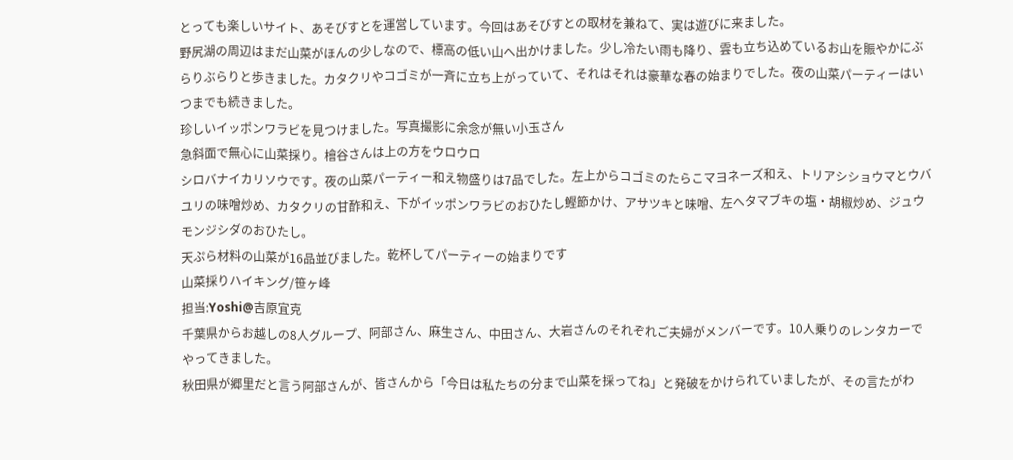とっても楽しいサイト、あそびすとを運営しています。今回はあそびすとの取材を兼ねて、実は遊びに来ました。
野尻湖の周辺はまだ山菜がほんの少しなので、標高の低い山へ出かけました。少し冷たい雨も降り、雲も立ち込めているお山を賑やかにぶらりぶらりと歩きました。カタクリやコゴミが一斉に立ち上がっていて、それはそれは豪華な春の始まりでした。夜の山菜パーティーはいつまでも続きました。
珍しいイッポンワラビを見つけました。写真撮影に余念が無い小玉さん
急斜面で無心に山菜採り。檜谷さんは上の方をウロウロ
シロバナイカリソウです。夜の山菜パーティー和え物盛りは7品でした。左上からコゴミのたらこマヨネーズ和え、トリアシショウマとウバユリの味噌炒め、カタクリの甘酢和え、下がイッポンワラビのおひたし鰹節かけ、アサツキと味噌、左へタマブキの塩・胡椒炒め、ジュウモンジシダのおひたし。
天ぷら材料の山菜が16品並びました。乾杯してパーティーの始まりです
山菜採りハイキング/笹ヶ峰
担当:Yoshi@吉原宜克
千葉県からお越しの8人グループ、阿部さん、麻生さん、中田さん、大岩さんのそれぞれご夫婦がメンバーです。10人乗りのレンタカーでやってきました。
秋田県が郷里だと言う阿部さんが、皆さんから「今日は私たちの分まで山菜を採ってね」と発破をかけられていましたが、その言たがわ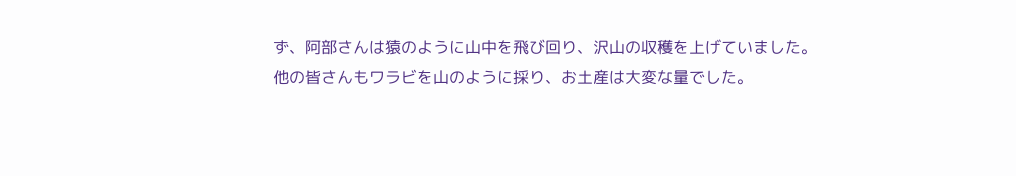ず、阿部さんは猿のように山中を飛び回り、沢山の収穫を上げていました。他の皆さんもワラビを山のように採り、お土産は大変な量でした。